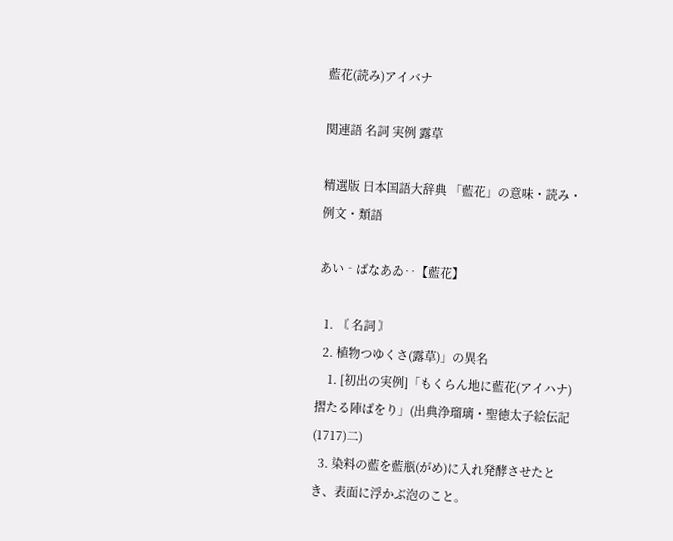藍花(読み)アイバナ

関連語 名詞 実例 露草

精選版 日本国語大辞典 「藍花」の意味・読み・例文・類語

あい‐ばなあゐ‥【藍花】

  1. 〘 名詞 〙
  2. 植物つゆくさ(露草)」の異名
    1. [初出の実例]「もくらん地に藍花(アイハナ)摺たる陣ばをり」(出典浄瑠璃・聖徳太子絵伝記(1717)二)
  3. 染料の藍を藍瓶(がめ)に入れ発酵させたとき、表面に浮かぶ泡のこと。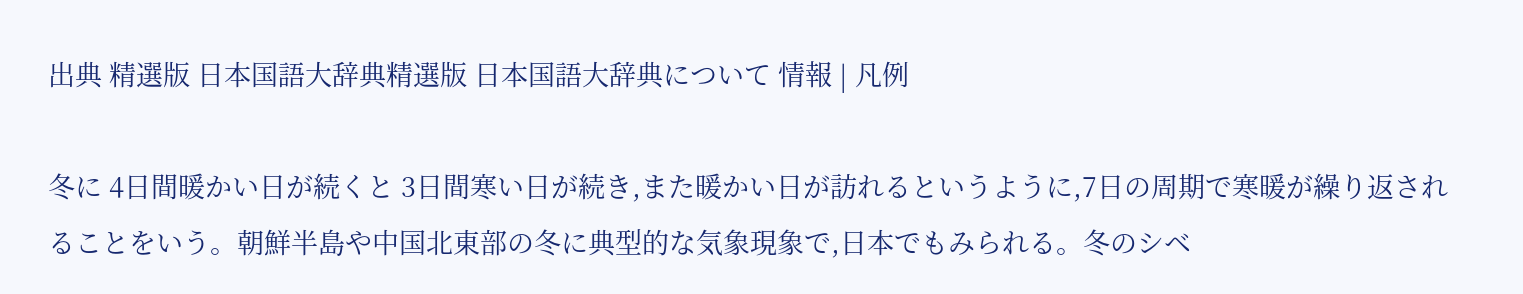出典 精選版 日本国語大辞典精選版 日本国語大辞典について 情報 | 凡例

冬に 4日間暖かい日が続くと 3日間寒い日が続き,また暖かい日が訪れるというように,7日の周期で寒暖が繰り返されることをいう。朝鮮半島や中国北東部の冬に典型的な気象現象で,日本でもみられる。冬のシベ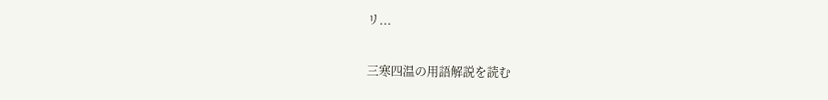リ...

三寒四温の用語解説を読む